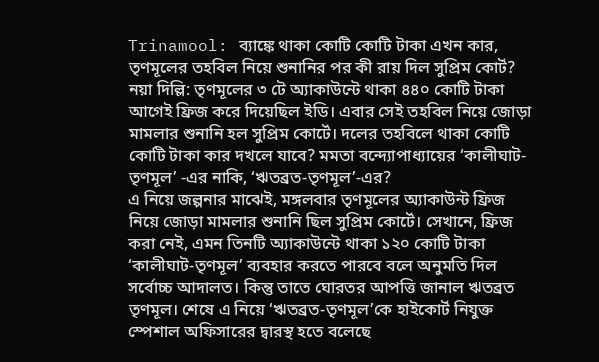Trinamool: ব্যাঙ্কে থাকা কোটি কোটি টাকা এখন কার, তৃণমূলের তহবিল নিয়ে শুনানির পর কী রায় দিল সুপ্রিম কোর্ট?
নয়া দিল্লি: তৃণমূলের ৩ টে অ্যাকাউন্টে থাকা ৪৪০ কোটি টাকা আগেই ফ্রিজ করে দিয়েছিল ইডি। এবার সেই তহবিল নিয়ে জোড়া মামলার শুনানি হল সুপ্রিম কোর্টে। দলের তহবিলে থাকা কোটি কোটি টাকা কার দখলে যাবে? মমতা বন্দ্যোপাধ্যায়ের ‘কালীঘাট-তৃণমূল’ -এর নাকি, ‘ঋতব্রত-তৃণমূল’-এর?
এ নিয়ে জল্পনার মাঝেই, মঙ্গলবার তৃণমূলের অ্যাকাউন্ট ফ্রিজ নিয়ে জোড়া মামলার শুনানি ছিল সুপ্রিম কোর্টে। সেখানে, ফ্রিজ করা নেই, এমন তিনটি অ্যাকাউন্টে থাকা ১২০ কোটি টাকা ‘কালীঘাট-তৃণমূল’ ব্যবহার করতে পারবে বলে অনুমতি দিল সর্বোচ্চ আদালত। কিন্তু তাতে ঘোরতর আপত্তি জানাল ঋতব্রত তৃণমূল। শেষে এ নিয়ে ‘ঋতব্রত-তৃণমূল’কে হাইকোর্ট নিযুক্ত স্পেশাল অফিসারের দ্বারস্থ হতে বলেছে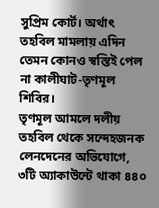সুপ্রিম কোর্ট। অর্থাৎ তহবিল মামলায় এদিন তেমন কোনও স্বস্তিই পেল না কালীঘাট-তৃণমূল শিবির।
তৃণমূল আমলে দলীয় তহবিল থেকে সন্দেহজনক লেনদেনের অভিযোগে, ৩টি অ্যাকাউন্টে থাকা ৪৪০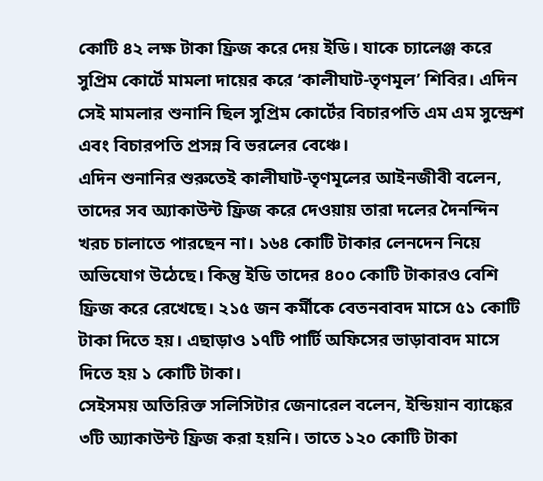কোটি ৪২ লক্ষ টাকা ফ্রিজ করে দেয় ইডি। যাকে চ্যালেঞ্জ করে সুপ্রিম কোর্টে মামলা দায়ের করে ‘কালীঘাট-তৃণমূল’ শিবির। এদিন সেই মামলার শুনানি ছিল সুপ্রিম কোর্টের বিচারপতি এম এম সুন্দ্রেশ এবং বিচারপতি প্রসন্ন বি ভরলের বেঞ্চে।
এদিন শুনানির শুরুতেই কালীঘাট-তৃণমূলের আইনজীবী বলেন, তাদের সব অ্যাকাউন্ট ফ্রিজ করে দেওয়ায় তারা দলের দৈনন্দিন খরচ চালাতে পারছেন না। ১৬৪ কোটি টাকার লেনদেন নিয়ে অভিযোগ উঠেছে। কিন্তু ইডি তাদের ৪০০ কোটি টাকারও বেশি ফ্রিজ করে রেখেছে। ২১৫ জন কর্মীকে বেতনবাবদ মাসে ৫১ কোটি টাকা দিতে হয়। এছাড়াও ১৭টি পার্টি অফিসের ভাড়াবাবদ মাসে দিতে হয় ১ কোটি টাকা।
সেইসময় অতিরিক্ত সলিসিটার জেনারেল বলেন, ইন্ডিয়ান ব্যাঙ্কের ৩টি অ্যাকাউন্ট ফ্রিজ করা হয়নি। তাতে ১২০ কোটি টাকা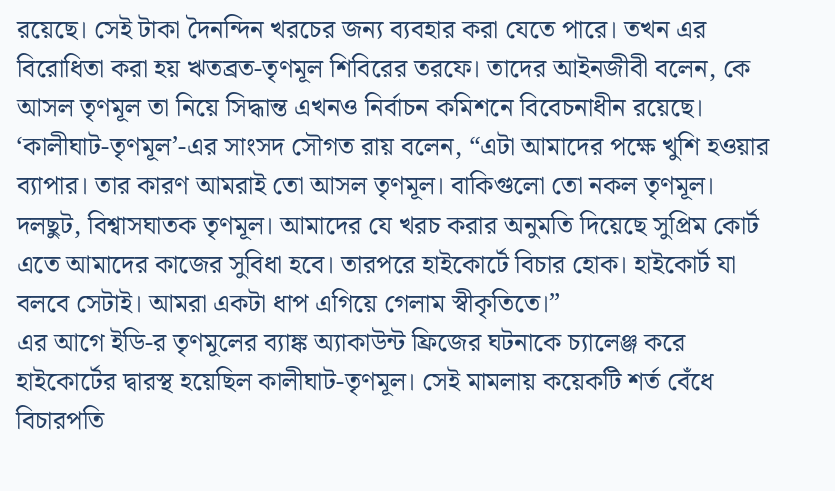রয়েছে। সেই টাকা দৈনন্দিন খরচের জন্য ব্যবহার করা যেতে পারে। তখন এর বিরোধিতা করা হয় ঋতব্রত-তৃণমূল শিবিরের তরফে। তাদের আইনজীবী বলেন, কে আসল তৃণমূল তা নিয়ে সিদ্ধান্ত এখনও নির্বাচন কমিশনে বিবেচনাধীন রয়েছে।
‘কালীঘাট-তৃণমূল’-এর সাংসদ সৌগত রায় বলেন, “এটা আমাদের পক্ষে খুশি হওয়ার ব্যাপার। তার কারণ আমরাই তো আসল তৃণমূল। বাকিগুলো তো নকল তৃণমূল। দলছুট, বিশ্বাসঘাতক তৃণমূল। আমাদের যে খরচ করার অনুমতি দিয়েছে সুপ্রিম কোর্ট এতে আমাদের কাজের সুবিধা হবে। তারপরে হাইকোর্টে বিচার হোক। হাইকোর্ট যা বলবে সেটাই। আমরা একটা ধাপ এগিয়ে গেলাম স্বীকৃতিতে।”
এর আগে ইডি-র তৃণমূলের ব্যাঙ্ক অ্যাকাউন্ট ফ্রিজের ঘটনাকে চ্যালেঞ্জ করে হাইকোর্টের দ্বারস্থ হয়েছিল কালীঘাট-তৃণমূল। সেই মামলায় কয়েকটি শর্ত বেঁধে বিচারপতি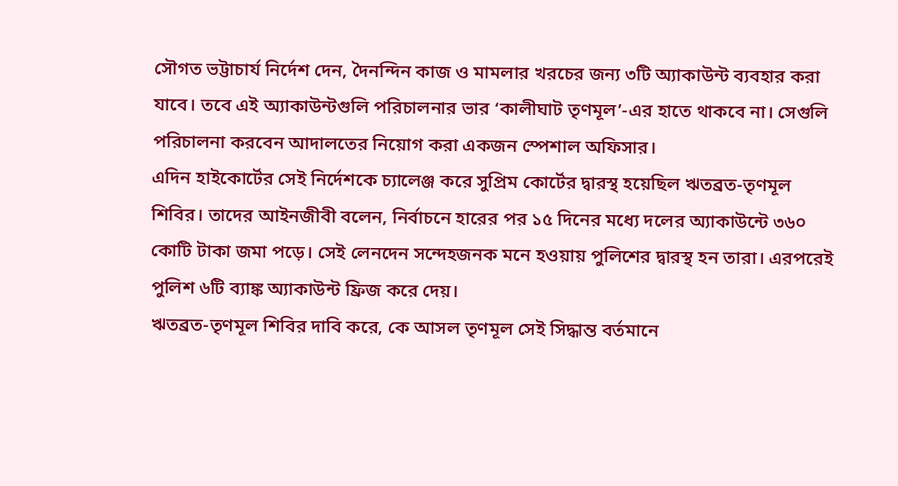সৌগত ভট্টাচার্য নির্দেশ দেন, দৈনন্দিন কাজ ও মামলার খরচের জন্য ৩টি অ্যাকাউন্ট ব্যবহার করা যাবে। তবে এই অ্যাকাউন্টগুলি পরিচালনার ভার ‘কালীঘাট তৃণমূল’-এর হাতে থাকবে না। সেগুলি পরিচালনা করবেন আদালতের নিয়োগ করা একজন স্পেশাল অফিসার।
এদিন হাইকোর্টের সেই নির্দেশকে চ্যালেঞ্জ করে সুপ্রিম কোর্টের দ্বারস্থ হয়েছিল ঋতব্রত-তৃণমূল শিবির। তাদের আইনজীবী বলেন, নির্বাচনে হারের পর ১৫ দিনের মধ্যে দলের অ্যাকাউন্টে ৩৬০ কোটি টাকা জমা পড়ে। সেই লেনদেন সন্দেহজনক মনে হওয়ায় পুলিশের দ্বারস্থ হন তারা। এরপরেই পুলিশ ৬টি ব্যাঙ্ক অ্যাকাউন্ট ফ্রিজ করে দেয়।
ঋতব্রত-তৃণমূল শিবির দাবি করে, কে আসল তৃণমূল সেই সিদ্ধান্ত বর্তমানে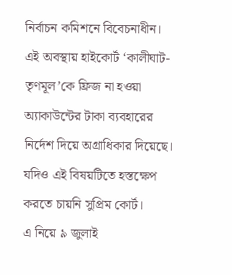নির্বাচন কমিশনে বিবেচনাধীন। এই অবস্থায় হাইকোর্ট ‘কালীঘাট-তৃণমূল’কে ফ্রিজ না হওয়া অ্যাকাউন্টের টাকা ব্যবহারের নির্দেশ দিয়ে অগ্রাধিকার দিয়েছে। যদিও এই বিষয়টিতে হস্তক্ষেপ করতে চায়নি সুপ্রিম কোর্ট।
এ নিয়ে ৯ জুলাই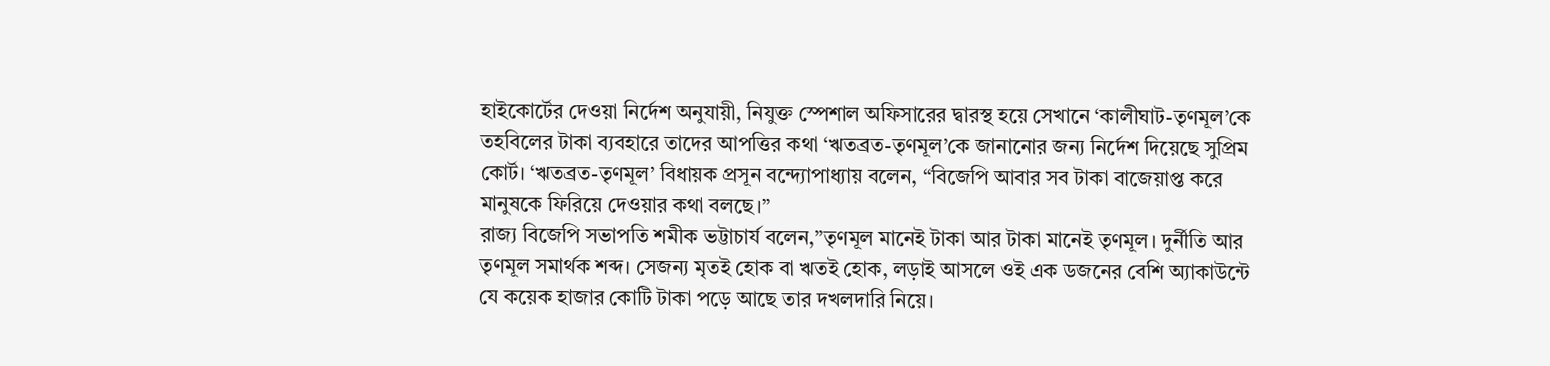হাইকোর্টের দেওয়া নির্দেশ অনুযায়ী, নিযুক্ত স্পেশাল অফিসারের দ্বারস্থ হয়ে সেখানে ‘কালীঘাট-তৃণমূল’কে তহবিলের টাকা ব্যবহারে তাদের আপত্তির কথা ‘ঋতব্রত-তৃণমূল’কে জানানোর জন্য নির্দেশ দিয়েছে সুপ্রিম কোর্ট। ‘ঋতব্রত-তৃণমূল’ বিধায়ক প্রসূন বন্দ্যোপাধ্যায় বলেন, “বিজেপি আবার সব টাকা বাজেয়াপ্ত করে মানুষকে ফিরিয়ে দেওয়ার কথা বলছে।”
রাজ্য বিজেপি সভাপতি শমীক ভট্টাচার্য বলেন,”তৃণমূল মানেই টাকা আর টাকা মানেই তৃণমূল। দুর্নীতি আর তৃণমূল সমার্থক শব্দ। সেজন্য মৃতই হোক বা ঋতই হোক, লড়াই আসলে ওই এক ডজনের বেশি অ্যাকাউন্টে যে কয়েক হাজার কোটি টাকা পড়ে আছে তার দখলদারি নিয়ে।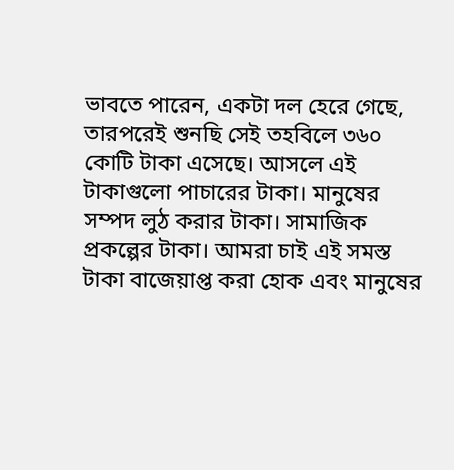ভাবতে পারেন, একটা দল হেরে গেছে, তারপরেই শুনছি সেই তহবিলে ৩৬০ কোটি টাকা এসেছে। আসলে এই টাকাগুলো পাচারের টাকা। মানুষের সম্পদ লুঠ করার টাকা। সামাজিক প্রকল্পের টাকা। আমরা চাই এই সমস্ত টাকা বাজেয়াপ্ত করা হোক এবং মানুষের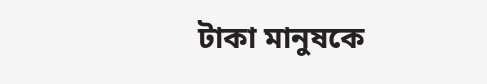টাকা মানুষকে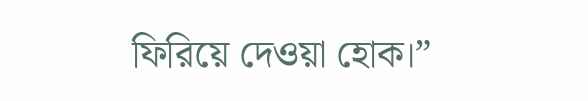ফিরিয়ে দেওয়া হোক।”